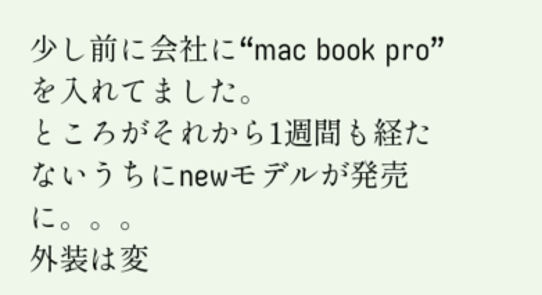少し前に会社に“mac book pro”を入れてました。
ところがそれから1週間も経たないうちにnewモデルが発売に。。。
外装は変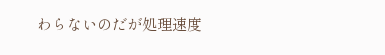わらないのだが処理速度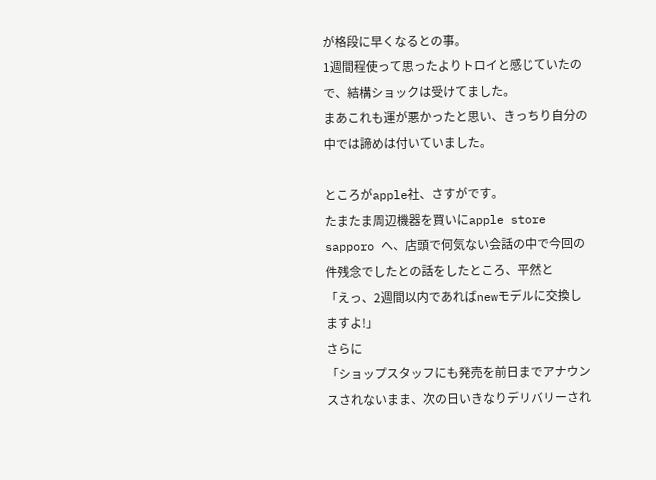が格段に早くなるとの事。
1週間程使って思ったよりトロイと感じていたので、結構ショックは受けてました。
まあこれも運が悪かったと思い、きっちり自分の中では諦めは付いていました。

ところがapple社、さすがです。
たまたま周辺機器を買いにapple store sapporo へ、店頭で何気ない会話の中で今回の件残念でしたとの話をしたところ、平然と
「えっ、2週間以内であればnewモデルに交換しますよ!」
さらに
「ショップスタッフにも発売を前日までアナウンスされないまま、次の日いきなりデリバリーされ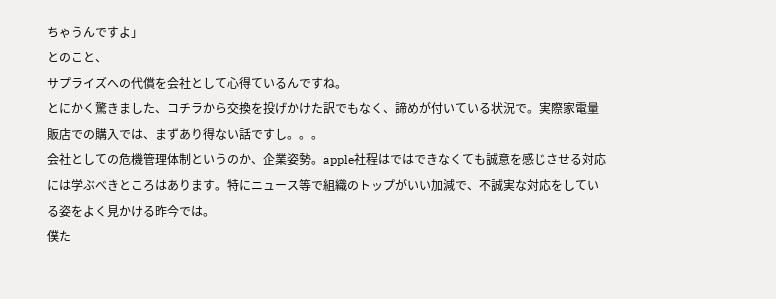ちゃうんですよ」
とのこと、
サプライズへの代償を会社として心得ているんですね。
とにかく驚きました、コチラから交換を投げかけた訳でもなく、諦めが付いている状況で。実際家電量販店での購入では、まずあり得ない話ですし。。。
会社としての危機管理体制というのか、企業姿勢。apple社程はではできなくても誠意を感じさせる対応には学ぶべきところはあります。特にニュース等で組織のトップがいい加減で、不誠実な対応をしている姿をよく見かける昨今では。
僕た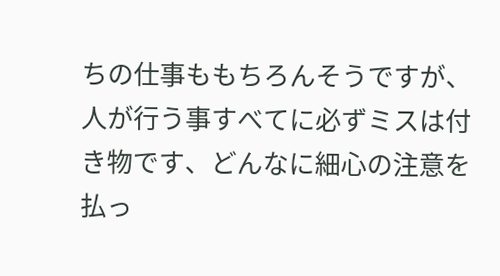ちの仕事ももちろんそうですが、人が行う事すべてに必ずミスは付き物です、どんなに細心の注意を払っ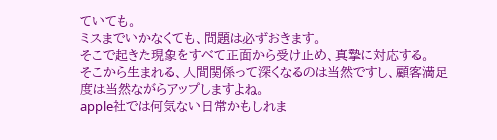ていても。
ミスまでいかなくても、問題は必ずおきます。
そこで起きた現象をすべて正面から受け止め、真摯に対応する。
そこから生まれる、人間関係って深くなるのは当然ですし、顧客満足度は当然ながらアップしますよね。
apple社では何気ない日常かもしれま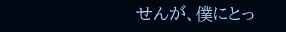せんが、僕にとっ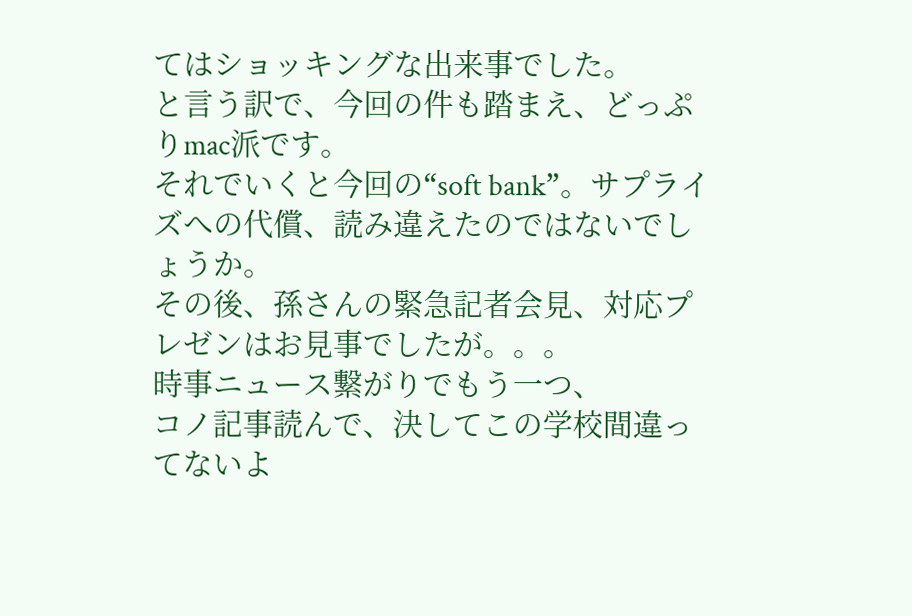てはショッキングな出来事でした。
と言う訳で、今回の件も踏まえ、どっぷりmac派です。
それでいくと今回の“soft bank”。サプライズへの代償、読み違えたのではないでしょうか。
その後、孫さんの緊急記者会見、対応プレゼンはお見事でしたが。。。
時事ニュース繋がりでもう一つ、
コノ記事読んで、決してこの学校間違ってないよ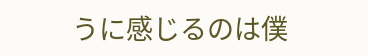うに感じるのは僕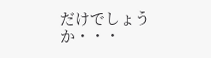だけでしょうか・・・